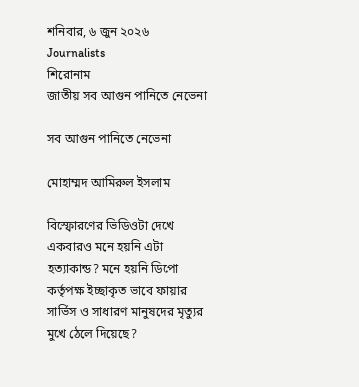শনিবার, ৬ জুন ২০২৬
Journalists
শিরোনাম
জাতীয় সব আগুন পানিতে নেভেনা

সব আগুন পানিতে নেভেনা

মোহাম্মদ আমিরুল ইসলাম

বিস্ফোরণের ভিডিওটা দেখে একবারও মনে হয়নি এটা হত্যাকান্ড? মনে হয়নি ডিপো কর্তৃপক্ষ ইচ্ছাকৃত ভাবে ফায়ার সার্ভিস ও সাধারণ মানুষদের মৃত্যুর মুখে ঠেলে দিয়েছে?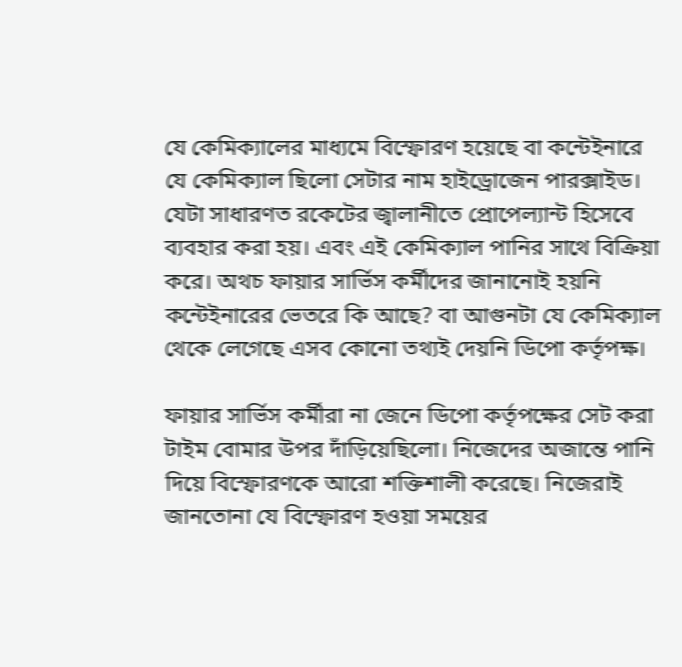যে কেমিক্যালের মাধ্যমে বিস্ফোরণ হয়েছে বা কন্টেইনারে যে কেমিক্যাল ছিলো সেটার নাম হাইড্রোজেন পারক্সাইড। যেটা সাধারণত রকেটের জ্বালানীতে প্রোপেল্যান্ট হিসেবে ব্যবহার করা হয়। এবং এই কেমিক্যাল পানির সাথে বিক্রিয়া করে। অথচ ফায়ার সার্ভিস কর্মীদের জানানোই হয়নি কন্টেইনারের ভেতরে কি আছে? বা আগুনটা যে কেমিক্যাল থেকে লেগেছে এসব কোনো তথ্যই দেয়নি ডিপো কর্তৃপক্ষ।

ফায়ার সার্ভিস কর্মীরা না জেনে ডিপো কর্তৃপক্ষের সেট করা টাইম বোমার উপর দাঁড়িয়েছিলো। নিজেদের অজান্তে পানি দিয়ে বিস্ফোরণকে আরো শক্তিশালী করেছে। নিজেরাই জানতোনা যে বিস্ফোরণ হওয়া সময়ের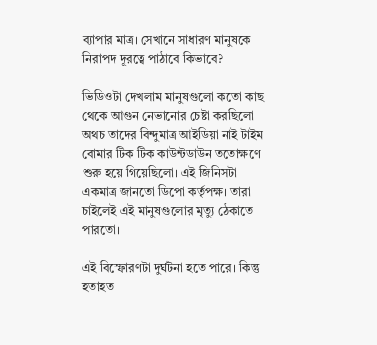ব্যাপার মাত্র। সেখানে সাধারণ মানুষকে নিরাপদ দূরত্বে পাঠাবে কিভাবে?

ভিডিওটা দেখলাম মানুষগুলো কতো কাছ থেকে আগুন নেভানোর চেষ্টা করছিলো অথচ তাদের বিন্দুমাত্র আইডিয়া নাই টাইম বোমার টিক টিক কাউন্টডাউন ততোক্ষণে শুরু হয়ে গিয়েছিলো। এই জিনিসটা একমাত্র জানতো ডিপো কর্তৃপক্ষ। তারা চাইলেই এই মানুষগুলোর মৃত্যু ঠেকাতে পারতো।

এই বিস্ফোরণটা দুর্ঘটনা হতে পারে। কিন্তু হতাহত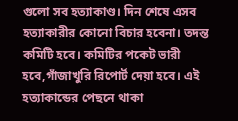গুলো সব হত্যাকাণ্ড। দিন শেষে এসব হত্যাকারীর কোনো বিচার হবেনা। তদন্ত কমিটি হবে। কমিটির পকেট ভারী হবে,গাঁজাখুরি রিপোর্ট দেয়া হবে। এই হত্যাকান্ডের পেছনে থাকা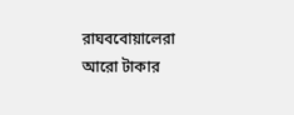রাঘববোয়ালেরা আরো টাকার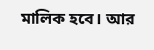মালিক হবে। আর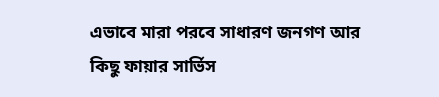এভাবে মারা পরবে সাধারণ জনগণ আর কিছু ফায়ার সার্ভিস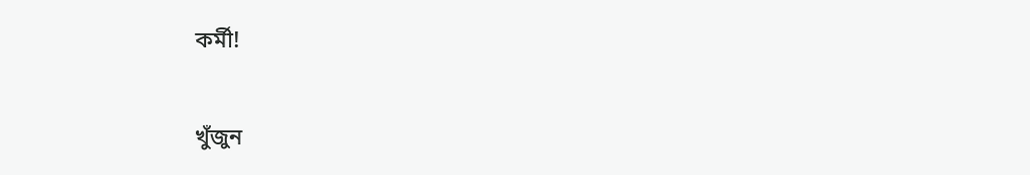কর্মী!


খুঁজুন